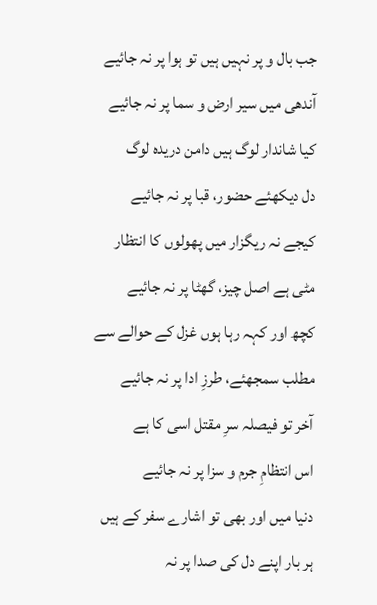جب بال و پر نہیں ہیں تو ہوا پر نہ جائیے
آندھی میں سیر ارض و سما پر نہ جائیے
کیا شاندار لوگ ہیں دامن دریدہ لوگ
دل دیکھئے حضور، قبا پر نہ جائیے
کیجے نہ ریگزار میں پھولوں کا انتظار
مٹی ہے اصل چیز، گھٹا پر نہ جائیے
کچھ اور کہہ رہا ہوں غزل کے حوالے سے
مطلب سمجھئے، طرزِ ادا پر نہ جائیے
آخر تو فیصلہ سرِ مقتل اسی کا ہے
اس انتظامِ جرم و سزا پر نہ جائیے
دنیا میں اور بھی تو اشارے سفر کے ہیں
ہر بار اپنے دل کی صدا پر نہ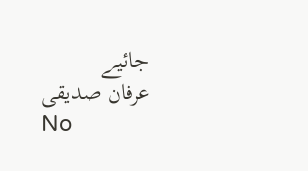جائیے
عرفان صدیقی
No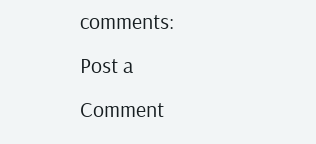comments:
Post a Comment